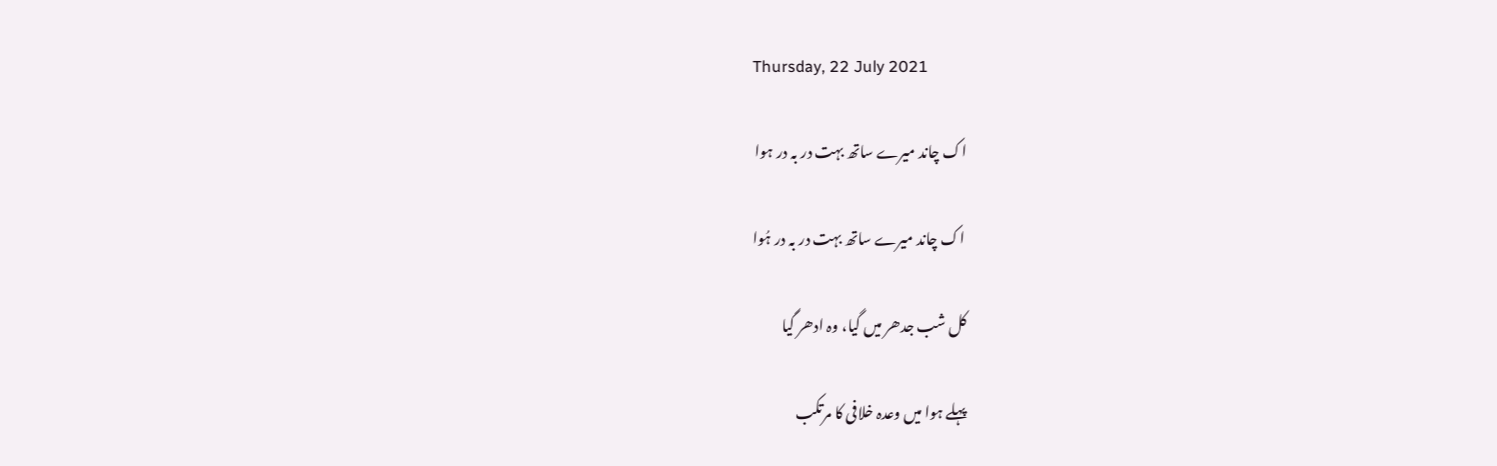Thursday, 22 July 2021

اک چاند میرے ساتھ بہت در بہ در ہوا

 اک چاند میرے ساتھ بہت در بہ در ہُوا

کل شب جدھر میں گیا، وہ ادھر گیا

پہلے ہوا میں وعدہ خلافی کا مرتکب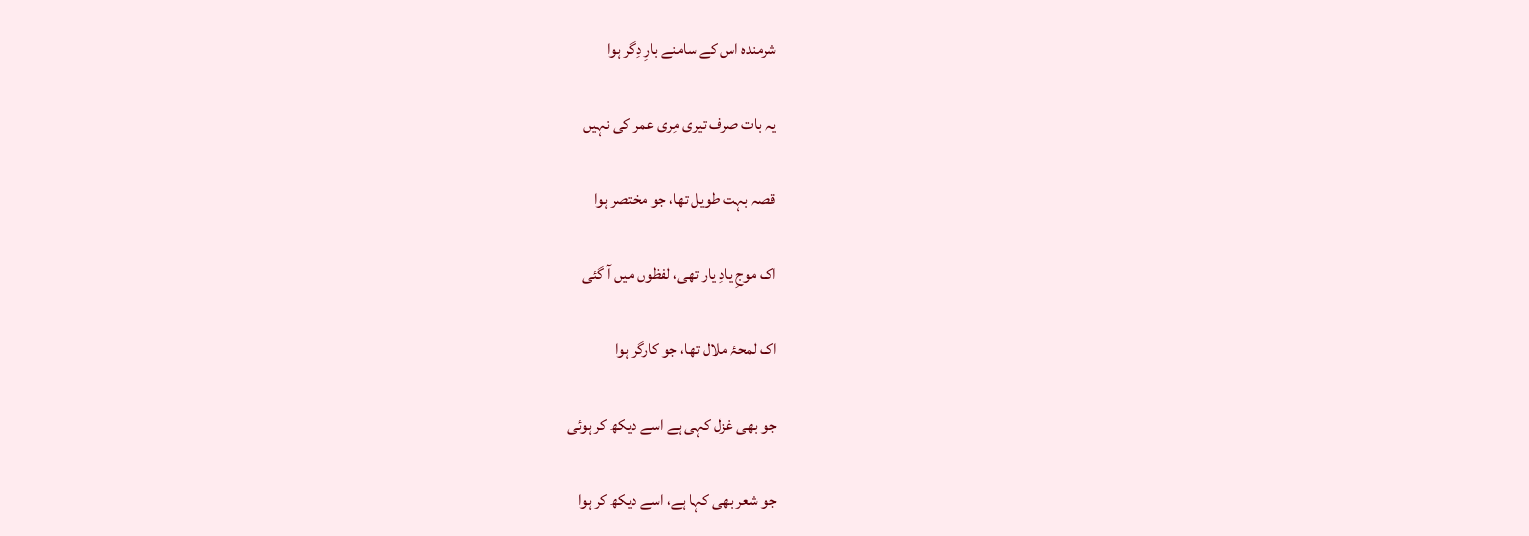شرمندہ اس کے سامنے بارِ دِگر ہوا

یہ بات صرف تیری مِری عمر کی نہیں

قصہ بہت طویل تھا، جو مختصر ہوا

اک موجِ یادِ یار تھی، لفظوں میں آ گئی

اک لمحۂ ملال تھا، جو کارگر ہوا

جو بھی غزل کہی ہے اسے دیکھ کر ہوئی

جو شعر بھی کہا ہے، اسے دیکھ کر ہوا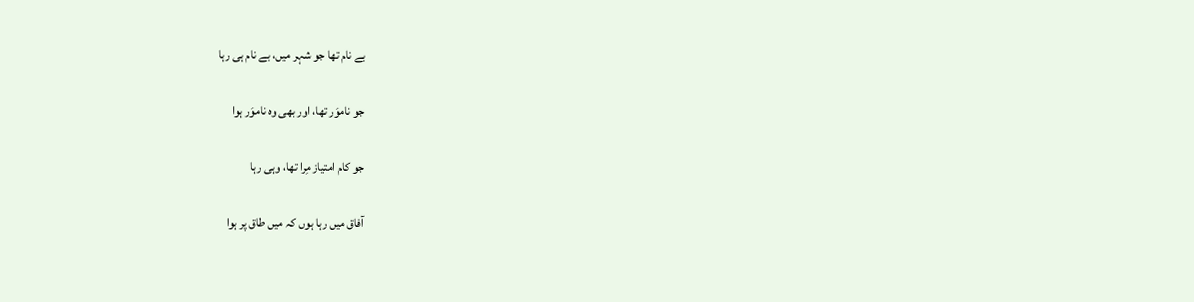بے نام تھا جو شہر میں، بے نام ہی رہا

جو ناموَر تھا، اور بھی وہ ناموَر ہوا

جو کام امتیاز مِرا تھا، وہی رہا

آفاق میں رہا ہوں کہ میں طاق پر ہوا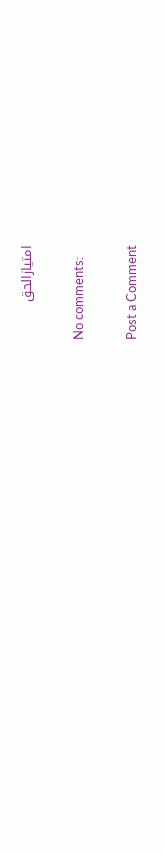امتیازالحق

No comments:

Post a Comment